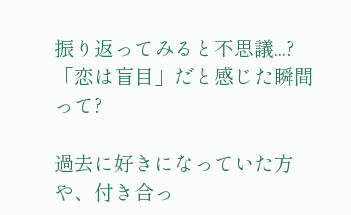振り返ってみると不思議...?「恋は盲目」だと感じた瞬間って?

過去に好きになっていた方や、付き合っ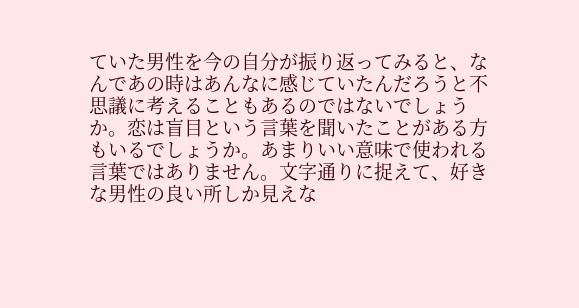ていた男性を今の自分が振り返ってみると、なんであの時はあんなに感じていたんだろうと不思議に考えることもあるのではないでしょうか。恋は盲目という言葉を聞いたことがある方もいるでしょうか。あまりいい意味で使われる言葉ではありません。文字通りに捉えて、好きな男性の良い所しか見えな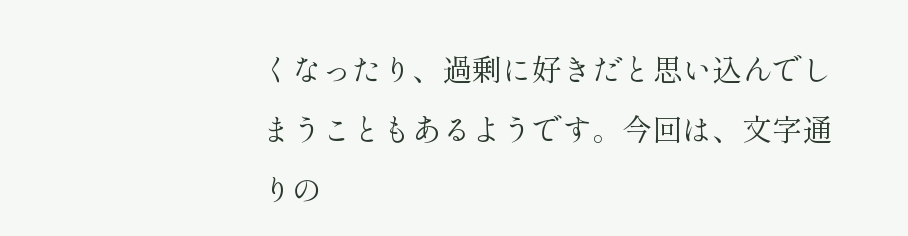くなったり、過剰に好きだと思い込んでしまうこともあるようです。今回は、文字通りの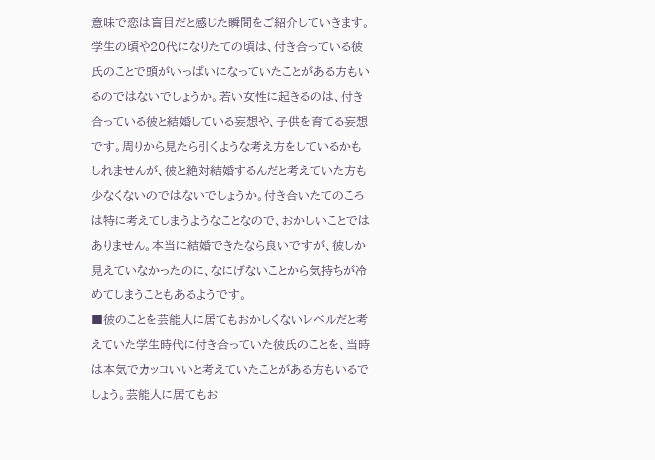意味で恋は盲目だと感じた瞬間をご紹介していきます。
学生の頃や20代になりたての頃は、付き合っている彼氏のことで頭がいっぱいになっていたことがある方もいるのではないでしょうか。若い女性に起きるのは、付き合っている彼と結婚している妄想や、子供を育てる妄想です。周りから見たら引くような考え方をしているかもしれませんが、彼と絶対結婚するんだと考えていた方も少なくないのではないでしょうか。付き合いたてのころは特に考えてしまうようなことなので、おかしいことではありません。本当に結婚できたなら良いですが、彼しか見えていなかったのに、なにげないことから気持ちが冷めてしまうこともあるようです。
■彼のことを芸能人に居てもおかしくないレベルだと考えていた学生時代に付き合っていた彼氏のことを、当時は本気でカッコいいと考えていたことがある方もいるでしょう。芸能人に居てもお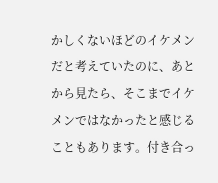かしくないほどのイケメンだと考えていたのに、あとから見たら、そこまでイケメンではなかったと感じることもあります。付き合っ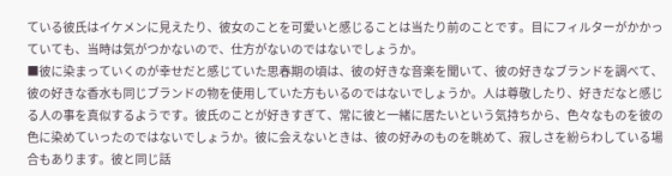ている彼氏はイケメンに見えたり、彼女のことを可愛いと感じることは当たり前のことです。目にフィルターがかかっていても、当時は気がつかないので、仕方がないのではないでしょうか。
■彼に染まっていくのが幸せだと感じていた思春期の頃は、彼の好きな音楽を聞いて、彼の好きなブランドを調べて、彼の好きな香水も同じブランドの物を使用していた方もいるのではないでしょうか。人は尊敬したり、好きだなと感じる人の事を真似するようです。彼氏のことが好きすぎて、常に彼と一緒に居たいという気持ちから、色々なものを彼の色に染めていったのではないでしょうか。彼に会えないときは、彼の好みのものを眺めて、寂しさを紛らわしている場合もあります。彼と同じ話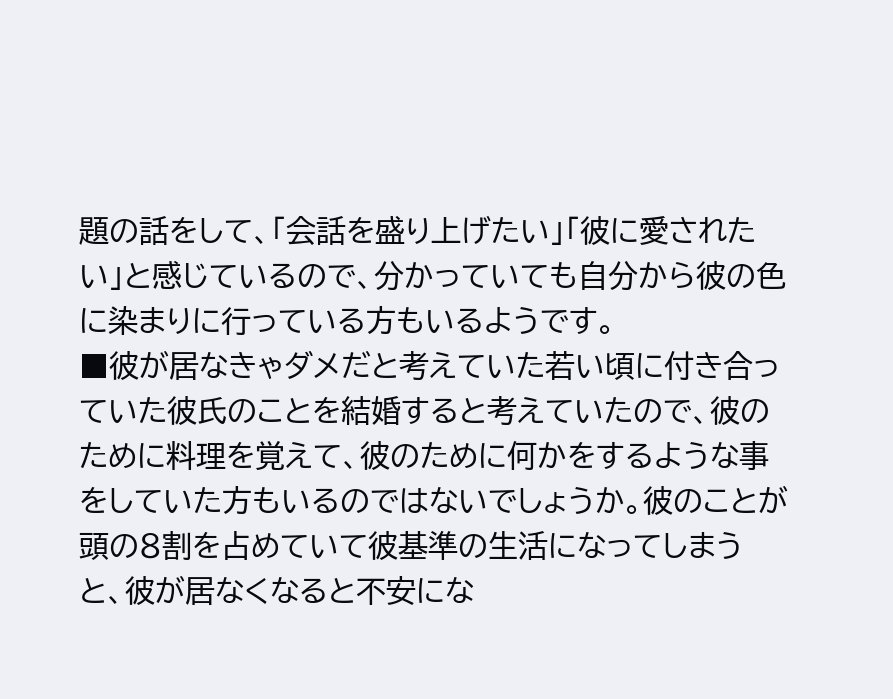題の話をして、「会話を盛り上げたい」「彼に愛されたい」と感じているので、分かっていても自分から彼の色に染まりに行っている方もいるようです。
■彼が居なきゃダメだと考えていた若い頃に付き合っていた彼氏のことを結婚すると考えていたので、彼のために料理を覚えて、彼のために何かをするような事をしていた方もいるのではないでしょうか。彼のことが頭の8割を占めていて彼基準の生活になってしまうと、彼が居なくなると不安にな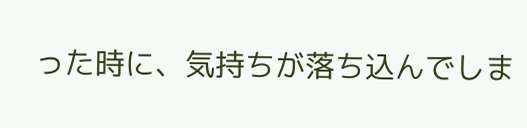った時に、気持ちが落ち込んでしま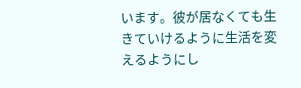います。彼が居なくても生きていけるように生活を変えるようにし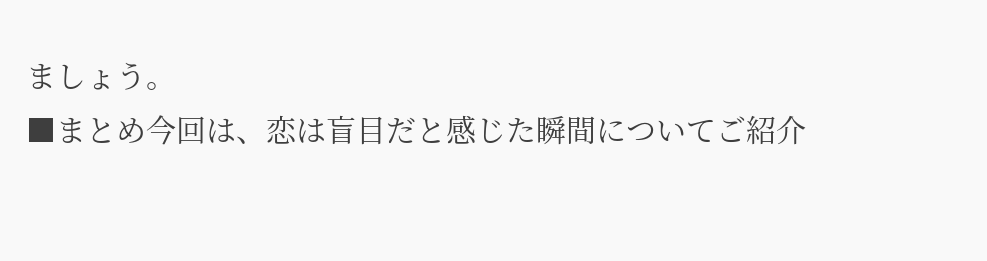ましょう。
■まとめ今回は、恋は盲目だと感じた瞬間についてご紹介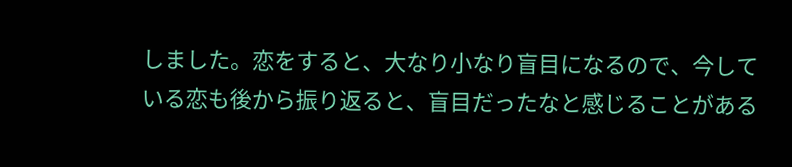しました。恋をすると、大なり小なり盲目になるので、今している恋も後から振り返ると、盲目だったなと感じることがある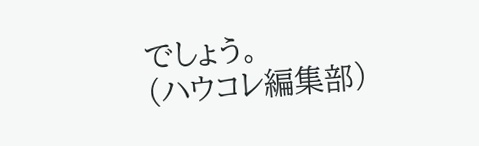でしょう。
(ハウコレ編集部)